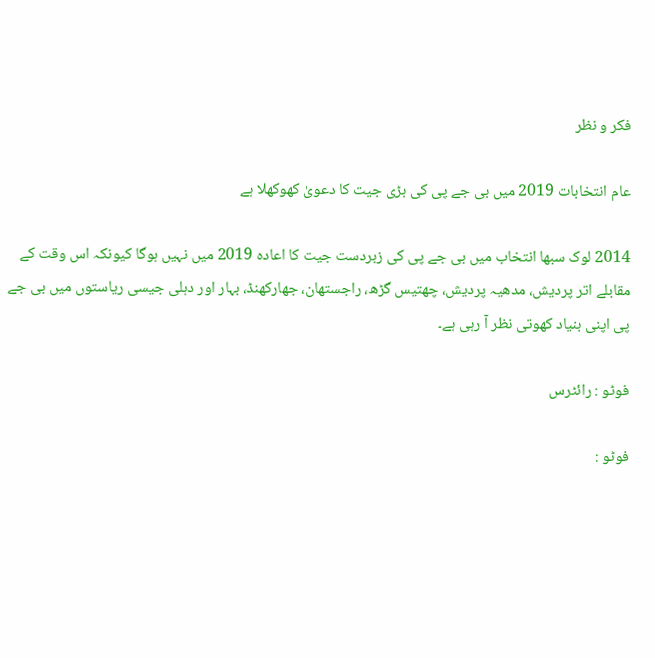فکر و نظر

عام انتخابات 2019 میں بی جے پی کی بڑی جیت کا دعویٰ کھوکھلا ہے

2014 لوک سبھا انتخاب میں بی جے پی کی زبردست جیت کا اعادہ 2019 میں نہیں ہوگا کیونکہ اس وقت کے مقابلے اتر پردیش، مدھیہ پردیش، چھتیس گڑھ، راجستھان، جھارکھنڈ، بہار اور دہلی جیسی ریاستوں میں بی جے پی اپنی بنیاد کھوتی نظر آ رہی ہے۔

فوٹو : رائٹرس

فوٹو :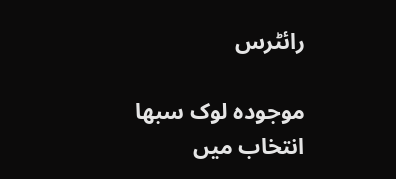رائٹرس

موجودہ لوک سبھا انتخاب میں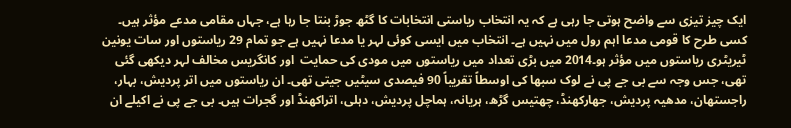ایک چیز تیزی سے واضح ہوتی جا رہی ہے کہ یہ انتخاب ریاستی انتخابات کا گٹھ جوڑ بنتا جا رہا ہے، جہاں مقامی مدعے مؤثر ہیں۔ کسی طرح کا قومی مدعا اہم رول میں نہیں ہے۔ انتخاب میں ایسی کوئی لہر یا مدعا نہیں ہے جو تمام 29 ریاستوں اور سات یونین ٹیریٹری ریاستوں میں مؤثر ہو۔2014 میں بڑی تعداد میں ریاستوں میں مودی کی حمایت  اور کانگریس مخالف لہر دیکھی گئی تھی، جس وجہ سے بی جے پی نے لوک سبھا کی اوسطاً تقریباً 90 فیصدی سیٹیں جیتی تھی۔ ان ریاستوں میں اتر پردیش، بہار، راجستھان، مدھیہ پردیش، جھارکھنڈ، چھتیس گڑھ، ہریانہ، ہماچل پردیش، دہلی، اتراکھنڈ اور گجرات ہیں۔ بی جے پی نے اکیلے ان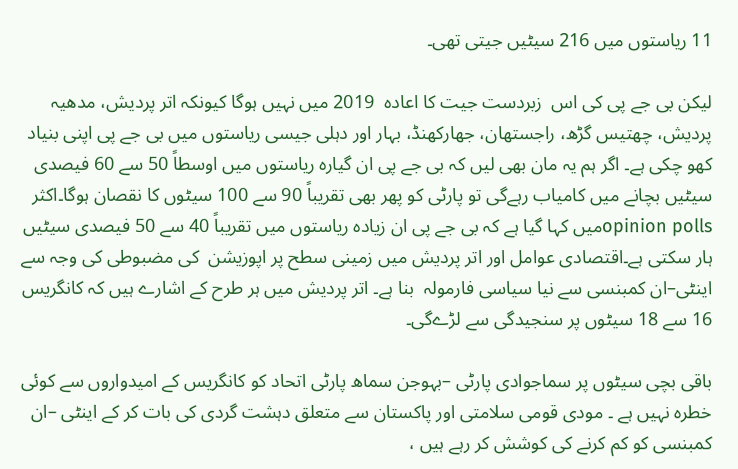11 ریاستوں میں 216 سیٹیں جیتی تھی۔

لیکن بی جے پی کی اس  زبردست جیت کا اعادہ  2019 میں نہیں ہوگا کیونکہ اتر پردیش، مدھیہ پردیش، چھتیس گڑھ، راجستھان، جھارکھنڈ، بہار اور دہلی جیسی ریاستوں میں بی جے پی اپنی بنیاد کھو چکی ہے۔ اگر ہم یہ مان بھی لیں کہ بی جے پی ان گیارہ ریاستوں میں اوسطاً 50 سے 60 فیصدی سیٹیں بچانے میں کامیاب رہے‌گی تو پارٹی کو پھر بھی تقریباً 90 سے 100 سیٹوں کا نقصان ہوگا۔اکثر opinion pollsمیں کہا گیا ہے کہ بی جے پی ان زیادہ ریاستوں میں تقریباً 40 سے 50 فیصدی سیٹیں ہار سکتی ہے۔اقتصادی عوامل اور اتر پردیش میں زمینی سطح پر اپوزیشن  کی مضبوطی کی وجہ سے اینٹی–ان کمبنسی سے نیا سیاسی فارمولہ  بنا ہے۔ اتر پردیش میں ہر طرح کے اشارے ہیں کہ کانگریس 16 سے 18 سیٹوں پر سنجیدگی سے لڑے‌گی۔

باقی بچی سیٹوں پر سماجوادی پارٹی –بہوجن سماھ پارٹی اتحاد کو کانگریس کے امیدواروں سے کوئی خطرہ نہیں ہے ۔ مودی قومی سلامتی اور پاکستان سے متعلق دہشت گردی کی بات کر کے اینٹی –ان کمبنسی کو کم کرنے کی کوشش کر رہے ہیں ،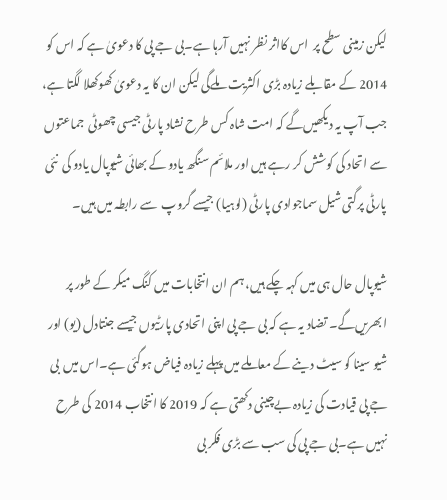لیکن زمینی سطح پر  اس کااثر نظر نہیں آرہا ہے۔بی جے پی کا دعویٰ ہے کہ اس کو 2014 کے مقابلے زیادہ بڑی اکثریت ملے‌گی لیکن ان کا یہ دعویٰ کھوکھلا لگتا ہے، جب آپ یہ دیکھیں‌گے کہ امت شاہ کس طرح نشاد پارٹی جیسی چھوٹی  جماعتوں سے اتحاد کی کوشش کر رہے ہیں اور ملائم سنگھ یادو کے بھائی شیوپال یادو کی  نئی  پارٹی پرگتی شیل سماجوادی پارٹی (لوہیا) جیسے گروپ  سے رابطہ میں ہیں۔

شیوپال حال ہی میں کہہ چکے ہیں، ہم ان انتخابات میں کنگ میکر کے طور پر ابھریں‌گے۔ تضاد یہ ہے کہ بی جے پی اپنی اتحادی پارٹیوں جیسے جنتادل (یو) اور شیو سینا کو سیٹ دینے کے معاملے میں پہلے زیادہ فیاض ہوگئی ہے۔اس میں  بی جے پی قیادت کی زیادہ بےچینی دکھتی ہے کہ 2019 کا انتخاب 2014 کی طرح نہیں ہے۔بی جے پی کی سب سے بڑی فکر بی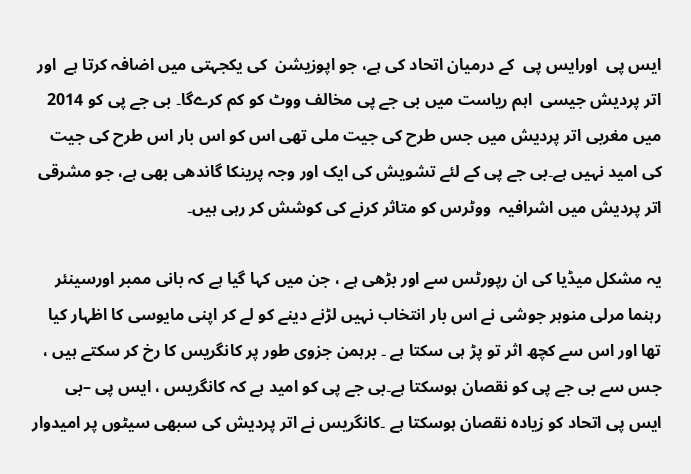ایس پی  اورایس پی  کے درمیان اتحاد کی ہے، جو اپوزیشن  کی یکجہتی میں اضافہ کرتا ہے  اور اتر پردیش جیسی  اہم ریاست میں بی جے پی مخالف ووٹ کو کم کرے‌گا۔ بی جے پی کو 2014 میں مغربی اتر پردیش میں جس طرح کی جیت ملی تھی اس کو اس بار اس طرح کی جیت کی امید نہیں ہے۔بی جے پی کے لئے تشویش کی ایک اور وجہ پرینکا گاندھی بھی ہے، جو مشرقی اتر پردیش میں اشرافیہ  ووٹرس کو متاثر کرنے کی کوشش کر رہی ہیں۔

یہ مشکل میڈیا کی ان رپورٹس سے اور بڑھی ہے ، جن میں کہا گیا ہے کہ بانی ممبر اورسینئر رہنما مرلی منوہر جوشی نے اس بار انتخاب نہیں لڑنے دینے کو لے کر اپنی مایوسی کا اظہار کیا تھا اور اس سے کچھ اثر تو پڑ ہی سکتا ہے ۔ برہمن جزوی طور پر کانگریس کا رخ کر سکتے ہیں ، جس سے بی جے پی کو نقصان ہوسکتا ہے۔بی جے پی کو امید ہے کہ کانگریس ، ایس پی –بی ایس پی اتحاد کو زیادہ نقصان ہوسکتا ہے ۔کانگریس نے اتر پردیش کی سبھی سیٹوں پر امیدوار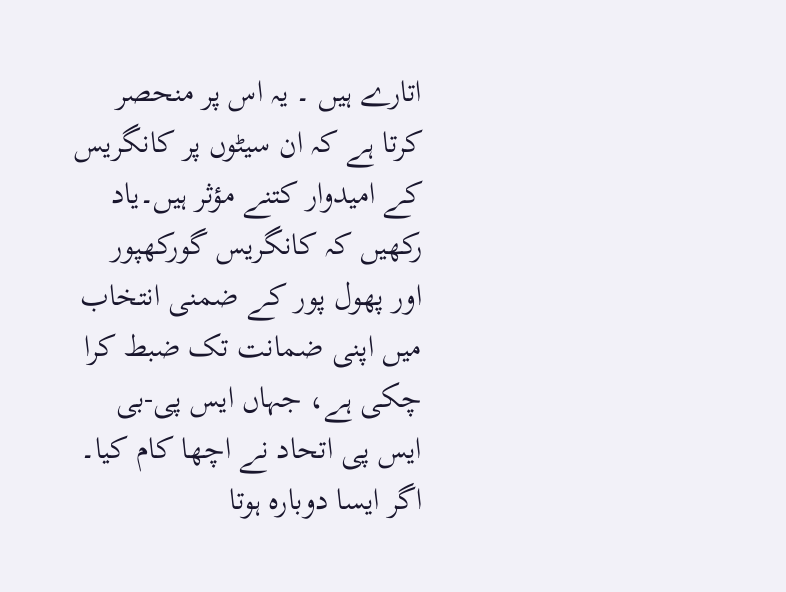اتارے ہیں ۔ یہ اس پر منحصر کرتا ہے کہ ان سیٹوں پر کانگریس کے امیدوار کتنے مؤثر ہیں۔یاد رکھیں کہ کانگریس گورکھپور اور پھول پور کے ضمنی انتخاب میں اپنی ضمانت تک ضبط کرا چکی ہے، جہاں ایس پی-بی ایس پی اتحاد نے اچھا کام کیا۔ اگر ایسا دوبارہ ہوتا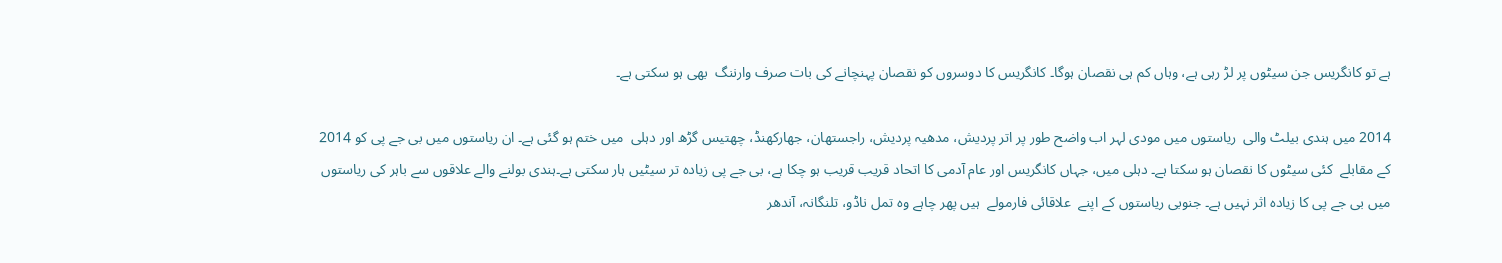ہے تو کانگریس جن سیٹوں پر لڑ رہی ہے، وہاں کم ہی نقصان ہوگا۔ کانگریس کا دوسروں کو نقصان پہنچانے کی بات صرف وارننگ  بھی ہو سکتی ہے۔

2014 میں ہندی بیلٹ والی  ریاستوں میں مودی لہر اب واضح طور پر اتر پردیش، مدھیہ پردیش، راجستھان، جھارکھنڈ، چھتیس گڑھ اور دہلی  میں ختم ہو گئی ہے۔ ان ریاستوں میں بی جے پی کو 2014 کے مقابلے  کئی سیٹوں کا نقصان ہو سکتا ہے۔ دہلی میں، جہاں کانگریس اور عام آدمی کا اتحاد قریب قریب ہو چکا ہے، بی جے پی زیادہ تر سیٹیں ہار سکتی ہے۔ہندی بولنے والے علاقوں سے باہر کی ریاستوں میں بی جے پی کا زیادہ اثر نہیں ہے۔ جنوبی ریاستوں کے اپنے  علاقائی فارمولے  ہیں پھر چاہے وہ تمل ناڈو، تلنگانہ، آندھر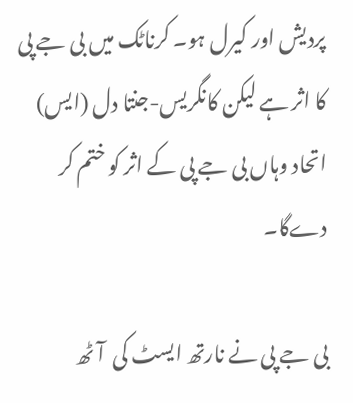پردیش اور کیرل ہو۔ کرناٹک میں بی جے پی کا اثر ہے لیکن کانگریس-جنتا دل (ایس) اتحاد وہاں بی جے پی کے اثر کو ختم کر دے‌گا۔

بی جے پی نے نارتھ ایسٹ کی  آٹھ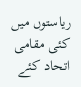ریاستوں میں کئی مقامی اتحاد کئے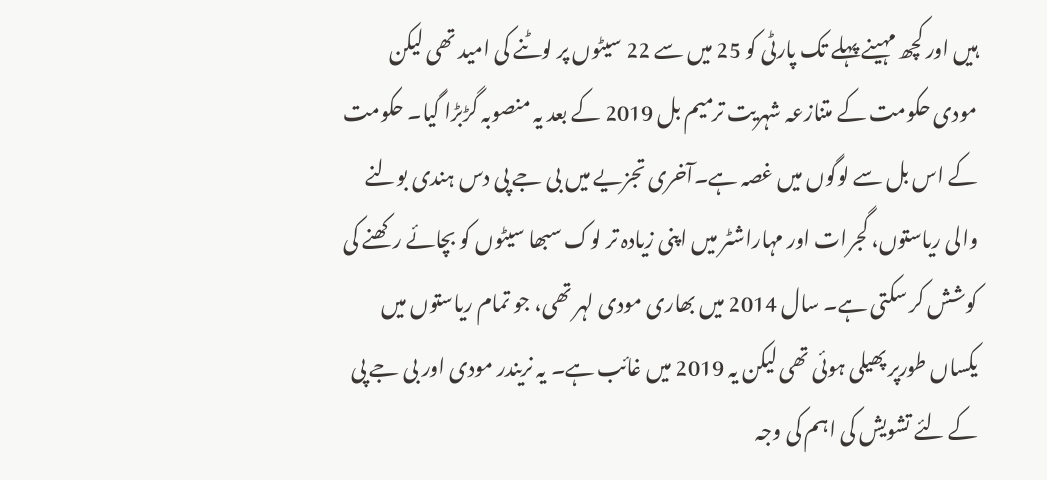ہیں اور کچھ مہینے پہلے تک پارٹی کو 25 میں سے 22 سیٹوں پر لوٹنے کی امید تھی لیکن مودی حکومت کے متنازعہ شہریت ترمیم بل 2019 کے بعد یہ منصوبہ گڑبڑا گیا۔ حکومت کے اس بل سے لوگوں میں غصہ ہے۔آخری تجزیے میں بی جے پی دس ہندی بولنے والی ریاستوں، گجرات اور مہاراشٹر میں اپنی زیادہ تر لوک سبھا سیٹوں کو بچائے رکھنے کی کوشش کر سکتی ہے۔ سال 2014 میں بھاری مودی لہر تھی، جو تمام ریاستوں میں یکساں طورپر پھیلی ہوئی تھی لیکن یہ 2019 میں غائب ہے۔ یہ نریندر مودی اور بی جے پی کے لئے تشویش کی اہم کی وجہ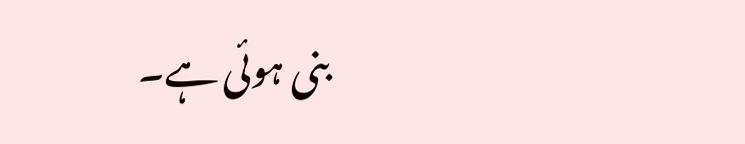بنی ہوئی ہے۔